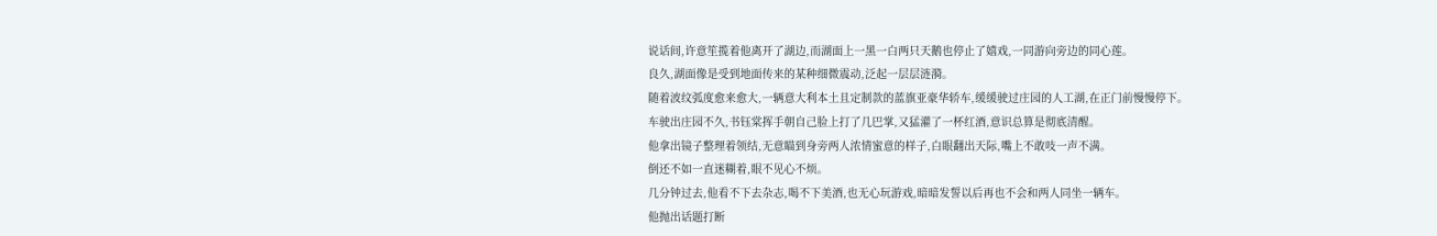说话间,许意笙揽着他离开了湖边,而湖面上一黑一白两只天鹅也停止了嬉戏,一同游向旁边的同心莲。
良久,湖面像是受到地面传来的某种细微震动,泛起一层层涟漪。
随着波纹弧度愈来愈大,一辆意大利本土且定制款的蓝旗亚豪华轿车,缓缓驶过庄园的人工湖,在正门前慢慢停下。
车驶出庄园不久,书钰棠挥手朝自己脸上打了几巴掌,又猛灌了一杯红酒,意识总算是彻底清醒。
他拿出镜子整理着领结,无意瞄到身旁两人浓情蜜意的样子,白眼翻出天际,嘴上不敢吱一声不满。
倒还不如一直迷糊着,眼不见心不烦。
几分钟过去,他看不下去杂志,喝不下美酒,也无心玩游戏,暗暗发誓以后再也不会和两人同坐一辆车。
他抛出话题打断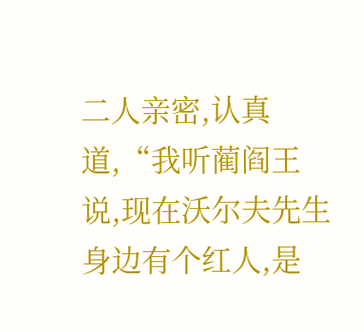二人亲密,认真道,“我听蔺阎王说,现在沃尔夫先生身边有个红人,是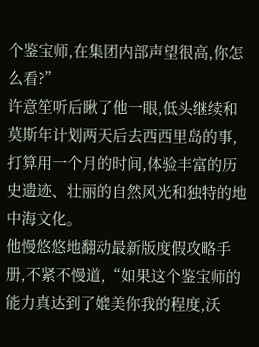个鉴宝师,在集团内部声望很高,你怎么看?”
许意笙听后瞅了他一眼,低头继续和莫斯年计划两天后去西西里岛的事,打算用一个月的时间,体验丰富的历史遗迹、壮丽的自然风光和独特的地中海文化。
他慢悠悠地翻动最新版度假攻略手册,不紧不慢道,“如果这个鉴宝师的能力真达到了媲美你我的程度,沃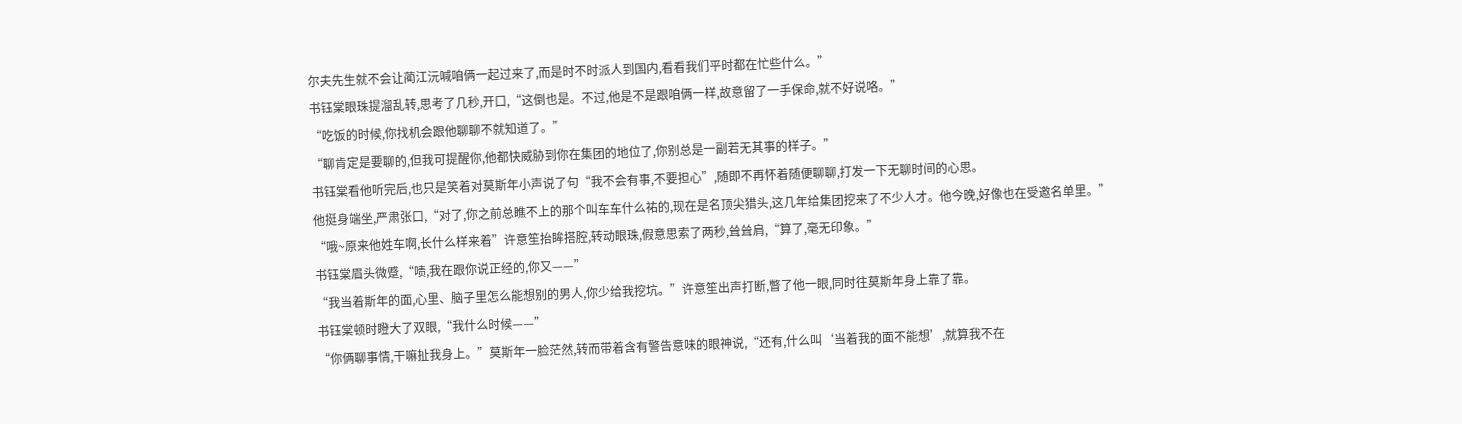尔夫先生就不会让蔺江沅喊咱俩一起过来了,而是时不时派人到国内,看看我们平时都在忙些什么。”
书钰棠眼珠提溜乱转,思考了几秒,开口,“这倒也是。不过,他是不是跟咱俩一样,故意留了一手保命,就不好说咯。”
“吃饭的时候,你找机会跟他聊聊不就知道了。”
“聊肯定是要聊的,但我可提醒你,他都快威胁到你在集团的地位了,你别总是一副若无其事的样子。”
书钰棠看他听完后,也只是笑着对莫斯年小声说了句“我不会有事,不要担心”,随即不再怀着随便聊聊,打发一下无聊时间的心思。
他挺身端坐,严肃张口,“对了,你之前总瞧不上的那个叫车车什么祐的,现在是名顶尖猎头,这几年给集团挖来了不少人才。他今晚,好像也在受邀名单里。”
“哦~原来他姓车啊,长什么样来着”许意笙抬眸搭腔,转动眼珠,假意思索了两秒,耸耸肩,“算了,毫无印象。”
书钰棠眉头微蹙,“啧,我在跟你说正经的,你又——”
“我当着斯年的面,心里、脑子里怎么能想别的男人,你少给我挖坑。”许意笙出声打断,瞥了他一眼,同时往莫斯年身上靠了靠。
书钰棠顿时瞪大了双眼,“我什么时候——”
“你俩聊事情,干嘛扯我身上。”莫斯年一脸茫然,转而带着含有警告意味的眼神说,“还有,什么叫‘当着我的面不能想’,就算我不在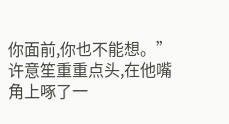你面前,你也不能想。”
许意笙重重点头,在他嘴角上啄了一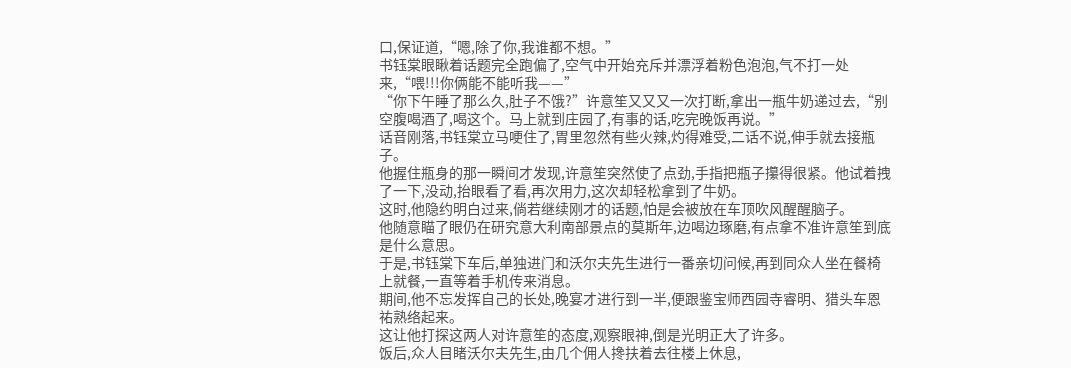口,保证道,“嗯,除了你,我谁都不想。”
书钰棠眼瞅着话题完全跑偏了,空气中开始充斥并漂浮着粉色泡泡,气不打一处来,“喂!!!你俩能不能听我——”
“你下午睡了那么久,肚子不饿?”许意笙又又又一次打断,拿出一瓶牛奶递过去,“别空腹喝酒了,喝这个。马上就到庄园了,有事的话,吃完晚饭再说。”
话音刚落,书钰棠立马哽住了,胃里忽然有些火辣,灼得难受,二话不说,伸手就去接瓶子。
他握住瓶身的那一瞬间才发现,许意笙突然使了点劲,手指把瓶子攥得很紧。他试着拽了一下,没动,抬眼看了看,再次用力,这次却轻松拿到了牛奶。
这时,他隐约明白过来,倘若继续刚才的话题,怕是会被放在车顶吹风醒醒脑子。
他随意瞄了眼仍在研究意大利南部景点的莫斯年,边喝边琢磨,有点拿不准许意笙到底是什么意思。
于是,书钰棠下车后,单独进门和沃尔夫先生进行一番亲切问候,再到同众人坐在餐椅上就餐,一直等着手机传来消息。
期间,他不忘发挥自己的长处,晚宴才进行到一半,便跟鉴宝师西园寺睿明、猎头车恩祐熟络起来。
这让他打探这两人对许意笙的态度,观察眼神,倒是光明正大了许多。
饭后,众人目睹沃尔夫先生,由几个佣人搀扶着去往楼上休息,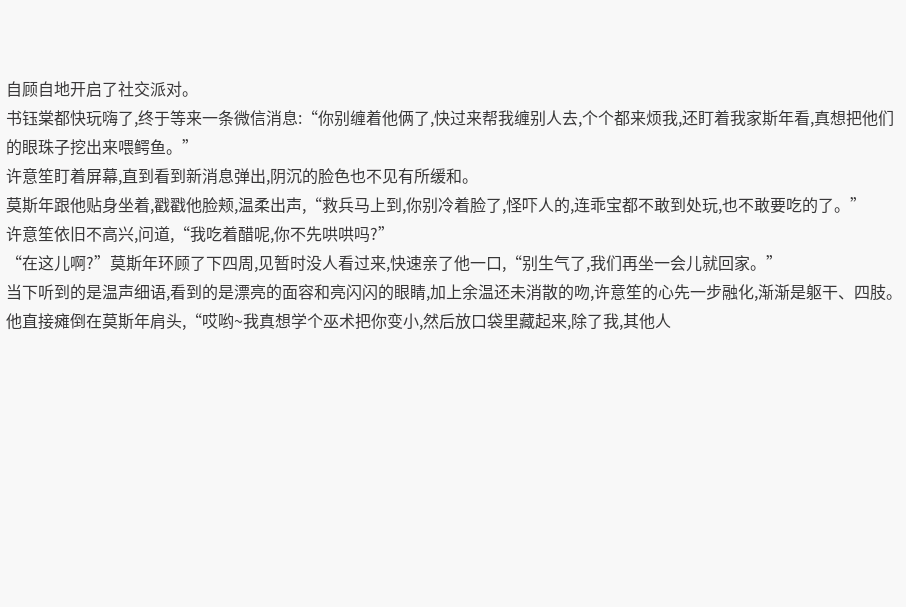自顾自地开启了社交派对。
书钰棠都快玩嗨了,终于等来一条微信消息:“你别缠着他俩了,快过来帮我缠别人去,个个都来烦我,还盯着我家斯年看,真想把他们的眼珠子挖出来喂鳄鱼。”
许意笙盯着屏幕,直到看到新消息弹出,阴沉的脸色也不见有所缓和。
莫斯年跟他贴身坐着,戳戳他脸颊,温柔出声,“救兵马上到,你别冷着脸了,怪吓人的,连乖宝都不敢到处玩,也不敢要吃的了。”
许意笙依旧不高兴,问道,“我吃着醋呢,你不先哄哄吗?”
“在这儿啊?”莫斯年环顾了下四周,见暂时没人看过来,快速亲了他一口,“别生气了,我们再坐一会儿就回家。”
当下听到的是温声细语,看到的是漂亮的面容和亮闪闪的眼睛,加上余温还未消散的吻,许意笙的心先一步融化,渐渐是躯干、四肢。
他直接瘫倒在莫斯年肩头,“哎哟~我真想学个巫术把你变小,然后放口袋里藏起来,除了我,其他人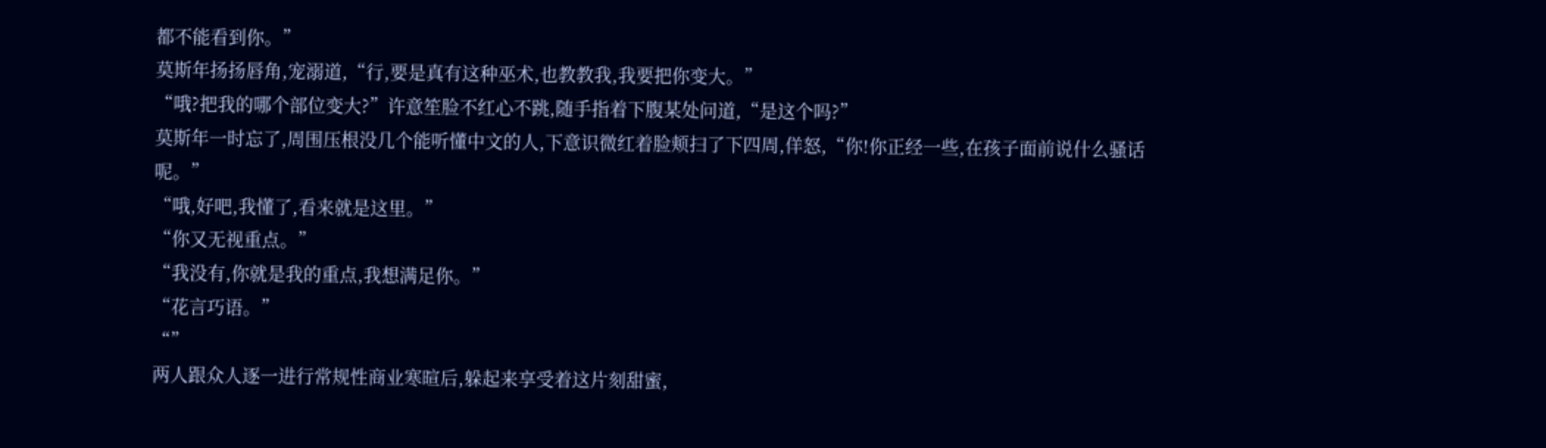都不能看到你。”
莫斯年扬扬唇角,宠溺道,“行,要是真有这种巫术,也教教我,我要把你变大。”
“哦?把我的哪个部位变大?”许意笙脸不红心不跳,随手指着下腹某处问道,“是这个吗?”
莫斯年一时忘了,周围压根没几个能听懂中文的人,下意识微红着脸颊扫了下四周,佯怒,“你!你正经一些,在孩子面前说什么骚话呢。”
“哦,好吧,我懂了,看来就是这里。”
“你又无视重点。”
“我没有,你就是我的重点,我想满足你。”
“花言巧语。”
“”
两人跟众人逐一进行常规性商业寒暄后,躲起来享受着这片刻甜蜜,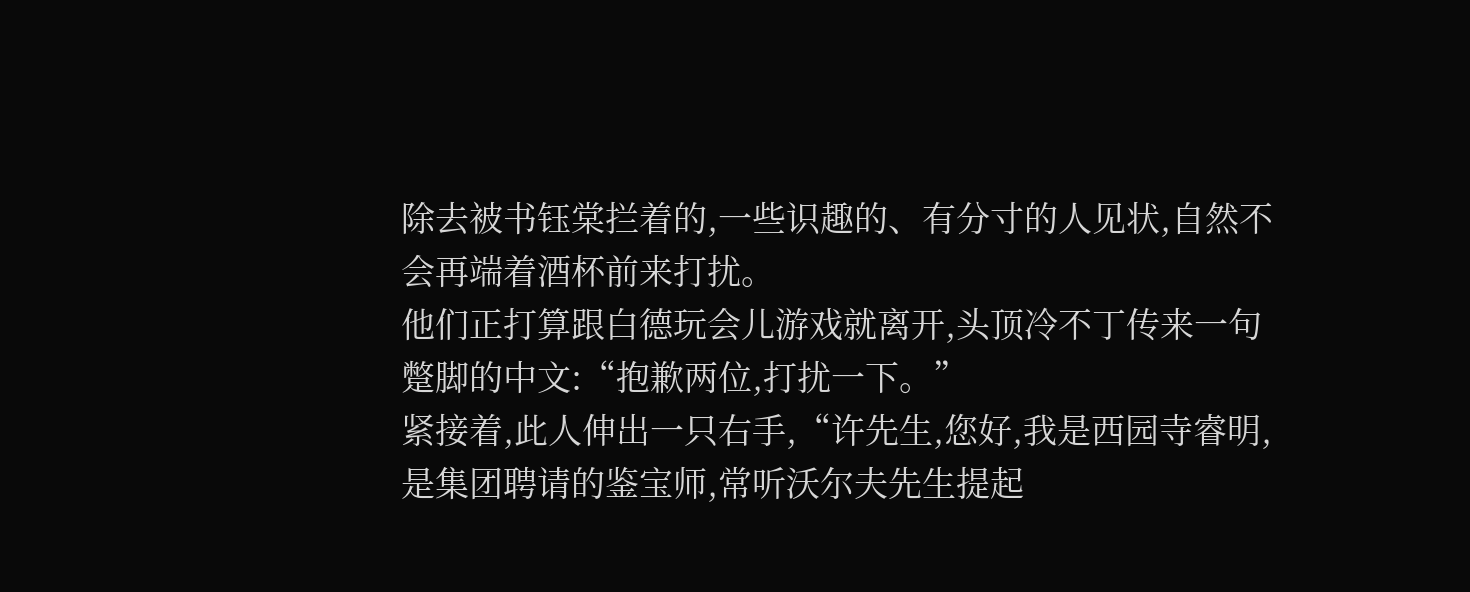除去被书钰棠拦着的,一些识趣的、有分寸的人见状,自然不会再端着酒杯前来打扰。
他们正打算跟白德玩会儿游戏就离开,头顶冷不丁传来一句蹩脚的中文:“抱歉两位,打扰一下。”
紧接着,此人伸出一只右手,“许先生,您好,我是西园寺睿明,是集团聘请的鉴宝师,常听沃尔夫先生提起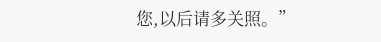您,以后请多关照。”